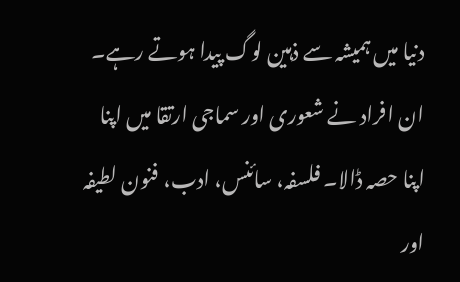دنیا میں ہمیشہ سے ذہین لوگ پیدا ہوتے رہے۔ ان افراد نے شعوری اور سماجی ارتقا میں اپنا اپنا حصہ ڈالا۔ فلسفہ، سائنس، ادب، فنون لطیفہ اور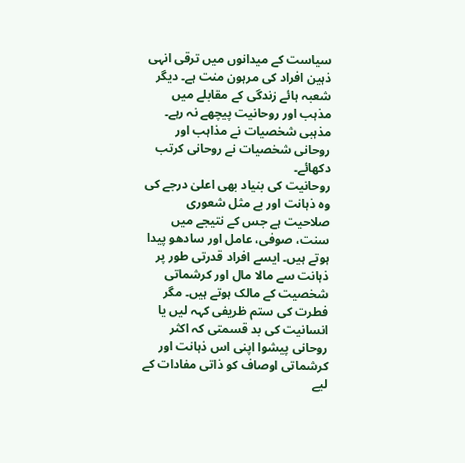سیاست کے میدانوں میں ترقی انہی ذہین افراد کی مرہون منت ہے۔ دیگر شعبہ ہائے زندگی کے مقابلے میں مذہب اور روحانیت پیچھے نہ رہے۔ مذہبی شخصیات نے مذاہب اور روحانی شخصیات نے روحانی کرتب دکھائے۔
روحانیت کی بنیاد بھی اعلیٰ درجے کی وہ ذہانت اور بے مثل شعوری صلاحیت ہے جس کے نتیجے میں سنت، صوفی، عامل اور سادھو پیدا ہوتے ہیں۔ ایسے افراد قدرتی طور پر ذہانت سے مالا مال اور کرشماتی شخصیت کے مالک ہوتے ہیں۔ مگر فطرت کی ستم ظریفی کہہ لیں یا انسانیت کی بد قسمتی کہ اکثر روحانی پیشوا اپنی اس ذہانت اور کرشماتی اوصاف کو ذاتی مفادات کے لیے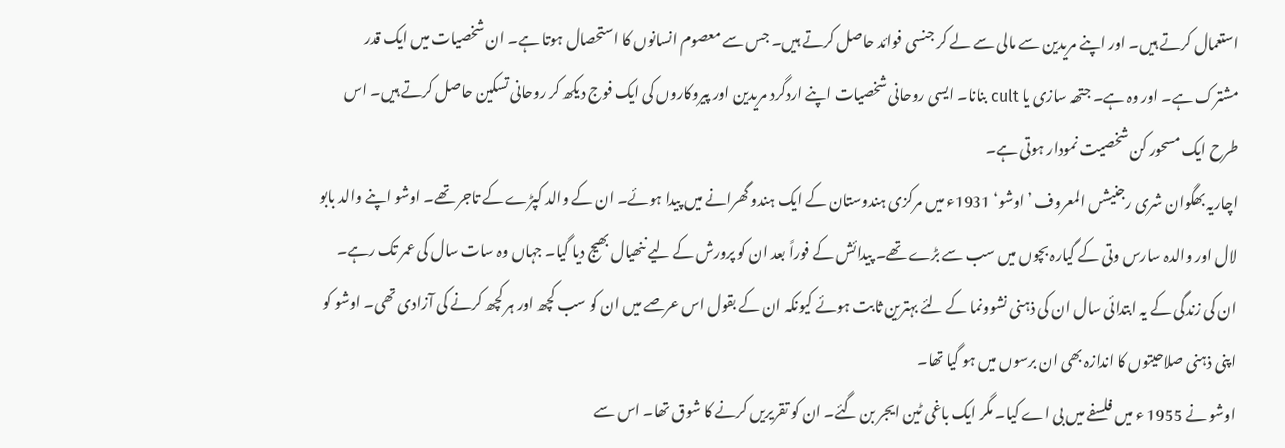استعمال کرتے ہیں۔ اور اپنے مریدین سے مالی سے لے کر جنسی فوائد حاصل کرتے ہیں۔ جس سے معصوم انسانوں کا استحصال ہوتا ہے۔ ان شخصیات میں ایک قدر مشترک ہے۔ اور وہ ہے۔ جتھہ سازی یا cult بنانا۔ ایسی روحانی شخصیات اپنے اردگرد مریدین اور پیروکاروں کی ایک فوج دیکھ کر روحانی تسکین حاصل کرتے ہیں۔ اس طرح ایک مسحور کن شخصیت نمودار ہوتی ہے۔
اچاریہ بھگوان شری رجنیشں المعروف ’اوشو‘ 1931ء میں مرکزی ہندوستان کے ایک ہندو گھرانے میں پیدا ہوئے۔ ان کے والد کپڑے کے تاجر تھے۔ اوشو اپنے والد بابو لال اور والدہ سارس وتی کے گیارہ بچوں میں سب سے بڑے تھے۔ پیدائش کے فوراً بعد ان کو پرورش کے لیے ننھیال بھیج دیا گیا۔ جہاں وہ سات سال کی عمر تک رہے۔ ان کی زندگی کے یہ ابتدائی سال ان کی ذہنی نشوونما کے لئے بہترین ثابت ہوئے کیونکہ ان کے بقول اس عرصے میں ان کو سب کچھ اور ہر کچھ کرنے کی آزادی تھی۔ اوشو کو اپنی ذہنی صلاحیتوں کا اندازہ بھی ان برسوں میں ہو گیا تھا۔
اوشو نے 1955 ء میں فلسفے میں بی اے کیا۔ مگر ایک باغی ٹین ایجر بن گئے۔ ان کو تقریریں کرنے کا شوق تھا۔ اس سے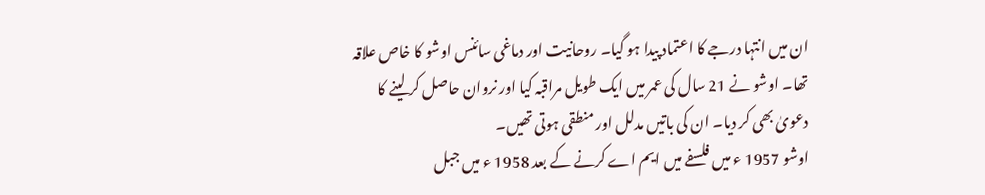ان میں انتہا درجے کا اعتماد پیدا ہو گیا۔ روحانیت اور دماغی سائنس اوشو کا خاص علاقہ تھا۔ اوشو نے 21 سال کی عمر میں ایک طویل مراقبہ کیا اور نروان حاصل کر لینے کا دعویٰ بھی کر دیا۔ ان کی باتیں مدلل اور منطقی ہوتی تھیں۔
اوشو 1957 ء میں فلسفے میں ایم اے کرنے کے بعد 1958 ء میں جبل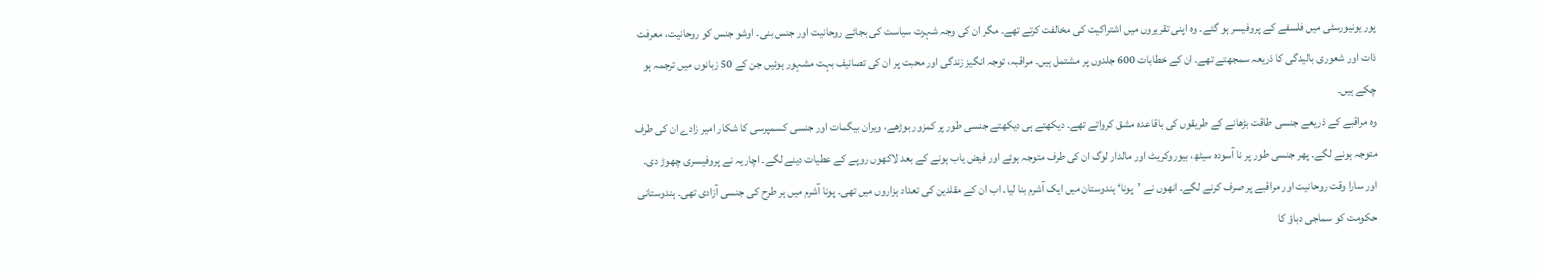پور یونیورسٹی میں فلسفے کے پروفیسر ہو گئے۔ وہ اپنی تقریروں میں اشتراکیت کی مخالفت کرتے تھے۔ مگر ان کی وجہ شہرت سیاست کی بجائے روحانیت اور جنس بنی۔ اوشو جنس کو روحانیت، معرفت ذات اور شعوری بالیدگی کا ذریعہ سمجھتے تھے۔ ان کے خطابات 600 جلدوں پر مشتمل ہیں۔ مراقبہ، توجہ انگیز زندگی اور محبت پر ان کی تصانیف بہت مشہور ہوئیں جن کے 50 زبانوں میں ترجمہ ہو چکے ہیں۔
وہ مراقبے کے ذریعے جنسی طاقت بڑھانے کے طریقوں کی باقاعدہ مشق کرواتے تھے۔ دیکھتے ہی دیکھتے جنسی طور پر کمزور بوڑھے، ویران بیگمات اور جنسی کسمپرسی کا شکار امیر زادے ان کی طرف متوجہ ہونے لگے۔ پھر جنسی طور پر نا آسودہ سیٹھ، بیوروکریٹ اور مالدار لوگ ان کی طرف متوجہ ہوئے اور فیض یاب ہونے کے بعد لاکھوں روپے کے عطیات دینے لگے۔ اچاریہ نے پروفیسری چھوڑ دی۔ اور سارا وقت روحانیت اور مراقبے پر صرف کرنے لگے۔ انھوں نے ’پونا‘ ہندوستان میں ایک آشرم بنا لیا۔ اب ان کے مقلدین کی تعداد ہزاروں میں تھی۔ پونا آشرم میں ہر طرح کی جنسی آزادی تھی۔ ہندوستانی حکومت کو سماجی دباؤ کا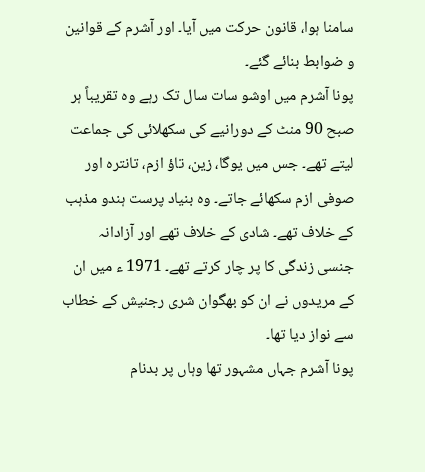سامنا ہوا، قانون حرکت میں آیا۔ اور آشرم کے قوانین و ضوابط بنائے گئے۔
پونا آشرم میں اوشو سات سال تک رہے وہ تقریباً ہر صبح 90 منٹ کے دورانیے کی سکھلائی کی جماعت لیتے تھے۔ جس میں یوگا، زین، تاؤ ازم، تانترہ اور صوفی ازم سکھائے جاتے۔ وہ بنیاد پرست ہندو مذہب کے خلاف تھے۔ شادی کے خلاف تھے اور آزادانہ جنسی زندگی کا پر چار کرتے تھے۔ 1971 ء میں ان کے مریدوں نے ان کو بھگوان شری رجنیش کے خطاب سے نواز دیا تھا۔
پونا آشرم جہاں مشہور تھا وہاں پر بدنام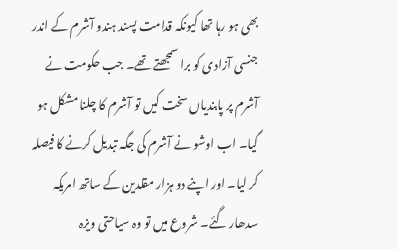بھی ہو رہا تھا کیونکہ قدامت پسند ہندو آشرم کے اندر جنسی آزادی کو برا سمجھتے تھے۔ جب حکومت نے آشرم پر پابندیاں سخت کیں تو آشرم کا چلنا مشکل ہو گیا۔ اب اوشو نے آشرم کی جگہ تبدیل کرنے کا فیصلہ کر لیا۔ اور اپنے دو ہزار مقلدین کے ساتھ امریکہ سدھار گئے۔ شروع میں تو وہ سیاحتی ویزہ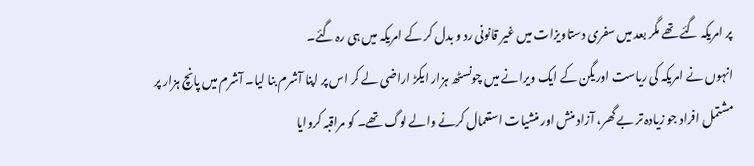پر امریکہ گئے تھے مگر بعد میں سفری دستاویزات میں غیر قانونی رد و بدل کر کے امریکہ میں ہی رہ گئے۔
انہوں نے امریکہ کی ریاست اوریگن کے ایک ویرانے میں چونسٹھ ہزار ایکڑ اراضی لے کر اس پر اپنا آشرم بنا لیا۔ آشرم میں پانچ ہزار پر مشتمل افراد جو زیادہ تر بے گھر، آزاد منش اور منشیات استعمال کرنے والے لوگ تھے۔ کو مراقبہ کروایا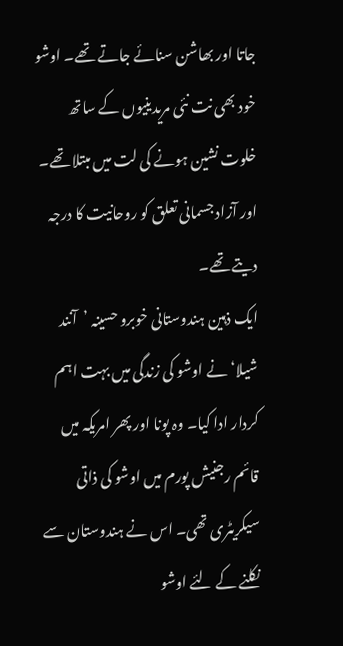جاتا اور بھاشن سنائے جاتے تھے۔ اوشو خود بھی نت نئی مریدینیوں کے ساتھ خلوت نشین ہونے کی لت میں مبتلا تھے۔ اور آزاد جسمانی تعلق کو روحانیت کا درجہ دیتے تھے۔
ایک ذہین ہندوستانی خوبرو حسینہ ’آنند شیلا‘ نے اوشو کی زندگی میں بہت اہم کردار ادا کیا۔ وہ پونا اور پھر امریکہ میں قائم رجنیش پورم میں اوشو کی ذاتی سیکریٹری تھی۔ اس نے ہندوستان سے نکلنے کے لئے اوشو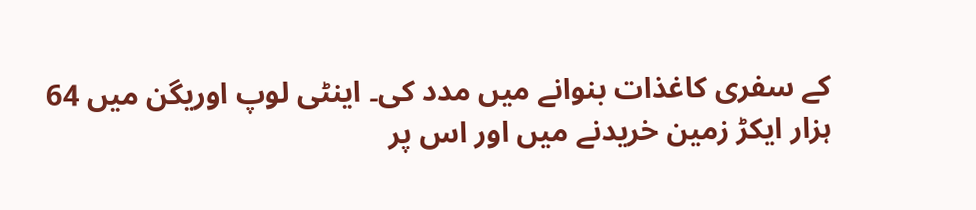کے سفری کاغذات بنوانے میں مدد کی۔ اینٹی لوپ اوریگن میں 64 ہزار ایکڑ زمین خریدنے میں اور اس پر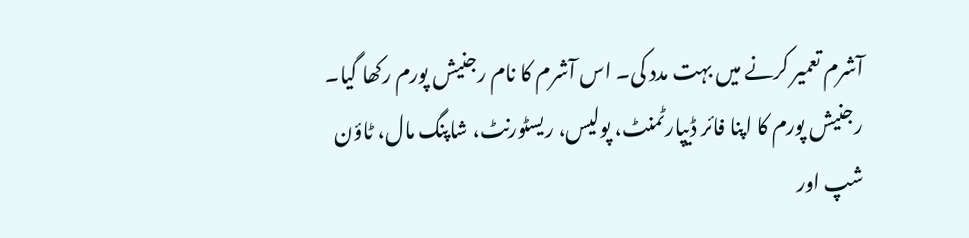آشرم تعمیر کرنے میں بہت مدد کی۔ اس آشرم کا نام رجنیش پورم رکھا گیا۔
رجنیش پورم کا اپنا فائر ڈیپارٹمنٹ، پولیس، ریسٹورنٹ، شاپنگ مال، ٹاؤن شپ اور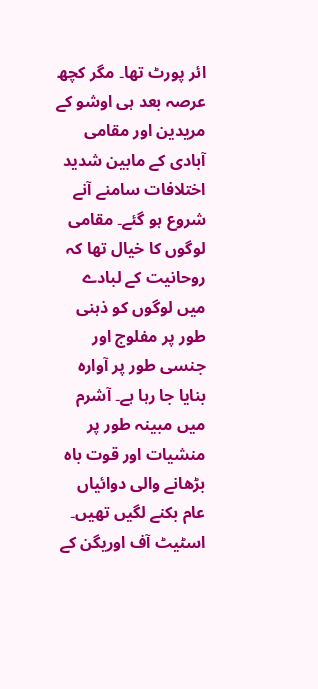ائر پورٹ تھا۔ مگر کچھ عرصہ بعد ہی اوشو کے مریدین اور مقامی آبادی کے مابین شدید اختلافات سامنے آنے شروع ہو گئے۔ مقامی لوگوں کا خیال تھا کہ روحانیت کے لبادے میں لوگوں کو ذہنی طور پر مفلوج اور جنسی طور پر آوارہ بنایا جا رہا ہے۔ آشرم میں مبینہ طور پر منشیات اور قوت باہ بڑھانے والی دوائیاں عام بکنے لگیں تھیں۔
اسٹیٹ آف اوریگن کے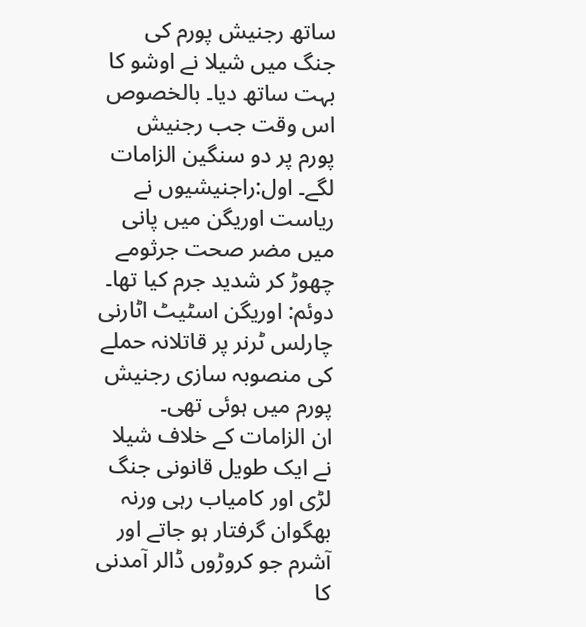ساتھ رجنیش پورم کی جنگ میں شیلا نے اوشو کا بہت ساتھ دیا۔ بالخصوص اس وقت جب رجنیش پورم پر دو سنگین الزامات لگے۔ اول:راجنیشیوں نے ریاست اوریگن میں پانی میں مضر صحت جرثومے چھوڑ کر شدید جرم کیا تھا۔ دوئم: اوریگن اسٹیٹ اٹارنی چارلس ٹرنر پر قاتلانہ حملے کی منصوبہ سازی رجنیش پورم میں ہوئی تھی۔
ان الزامات کے خلاف شیلا نے ایک طویل قانونی جنگ لڑی اور کامیاب رہی ورنہ بھگوان گرفتار ہو جاتے اور آشرم جو کروڑوں ڈالر آمدنی کا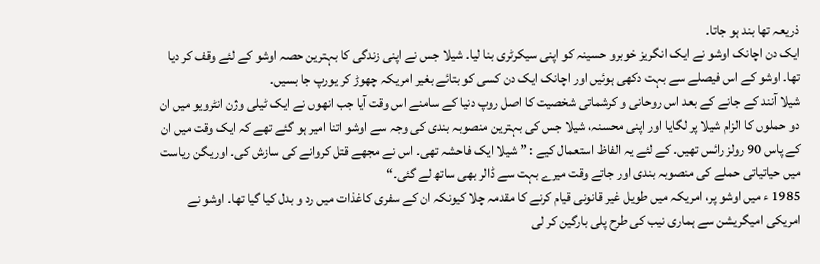ذریعہ تھا بند ہو جاتا۔
ایک دن اچانک اوشو نے ایک انگریز خوبرو حسینہ کو اپنی سیکرٹری بنا لیا۔ شیلا جس نے اپنی زندگی کا بہترین حصہ اوشو کے لئے وقف کر دیا تھا۔ اوشو کے اس فیصلے سے بہت دکھی ہوئیں اور اچانک ایک دن کسی کو بتائے بغیر امریکہ چھوڑ کر یورپ جا بسیں۔
شیلا آنند کے جانے کے بعد اس روحانی و کرشماتی شخصیت کا اصل روپ دنیا کے سامنے اس وقت آیا جب انھوں نے ایک ٹیلی وژن انٹرویو میں ان دو حملوں کا الزام شیلا پر لگایا اور اپنی محسنہ، شیلا جس کی بہترین منصوبہ بندی کی وجہ سے اوشو اتنا امیر ہو گئے تھے کہ ایک وقت میں ان کے پاس 90 رولز رائس تھیں۔ کے لئے یہ الفاظ استعمال کیے : ”شیلا ایک فاحشہ تھی۔ اس نے مجھے قتل کروانے کی سازش کی۔ اوریگن ریاست میں حیاتیاتی حملے کی منصوبہ بندی اور جاتے وقت میرے بہت سے ڈالر بھی ساتھ لے گئی۔“
1985 ء میں اوشو پر، امریکہ میں طویل غیر قانونی قیام کرنے کا مقدمہ چلا کیونکہ ان کے سفری کاغذات میں رد و بدل کیا گیا تھا۔ اوشو نے امریکی امیگریشن سے ہماری نیب کی طرح پلی بارگین کر لی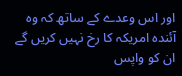اور اس وعدے کے ساتھ کہ وہ آئندہ امریکہ کا رخ نہیں کریں گے ان کو واپس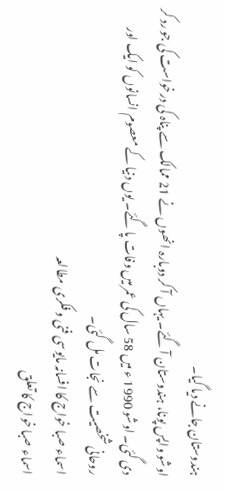ہندوستان جانے دیا گیا۔
اوشو واپس پونا، ہندوستان آ گئے۔ یہاں آ کر دوبارہ انھوں نے 21 ممالک سے پناہ کی درخواست کی جو رد کر دی گئی۔ اوشو 1990 ء میں 58 سال کی عمر میں وفات پا گئے۔ یوں دنیا کے معصوم انسانوں کو ایک اور روحانی شخصیت سے نجات مل گئی۔
اسماء صبا خواج کا افسانہ مایوسی فنی و فکری مطالعہ
اسماء صبا خواج کا تعلق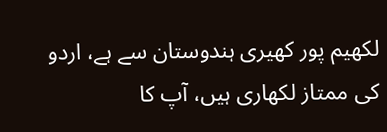لکھیم پور کھیری ہندوستان سے ہے، اردو کی ممتاز لکھاری ہیں، آپ کا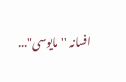افسانہ ''مایوسی"...